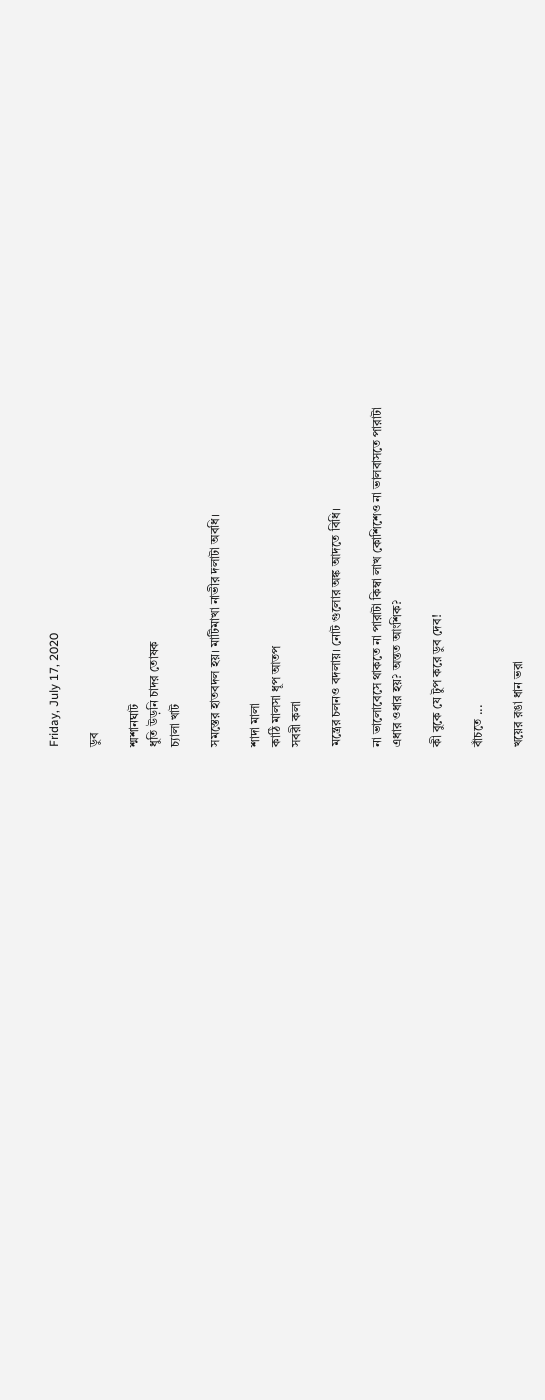Friday, July 17, 2020

ডুব

শ্মশানঘাট
ধুতি উড়নি চাদর তোষক
চ্যালা খাট

সমস্তের হাতবদল হয়। মাটিমাখা নাভীর দলাটা অবধি।

শাদা মালা
কাঠি মালসা ধূপ আতপ
সবরী কলা

মন্ত্রের চলনও বদলায়। নোট গুলোর অঙ্ক আদতে বিধি।

না ভালোবেসে থাকতে না পারাটা কিম্বা লাখ কোশিশেও না ভালবাসতে পারাটা
এধার ওধার হয়? অন্তত আংশিক?

কী বুকে যে টুপ করে ডুব দেব!

বাঁচতে ...

খয়ের রঙা ধান ভরা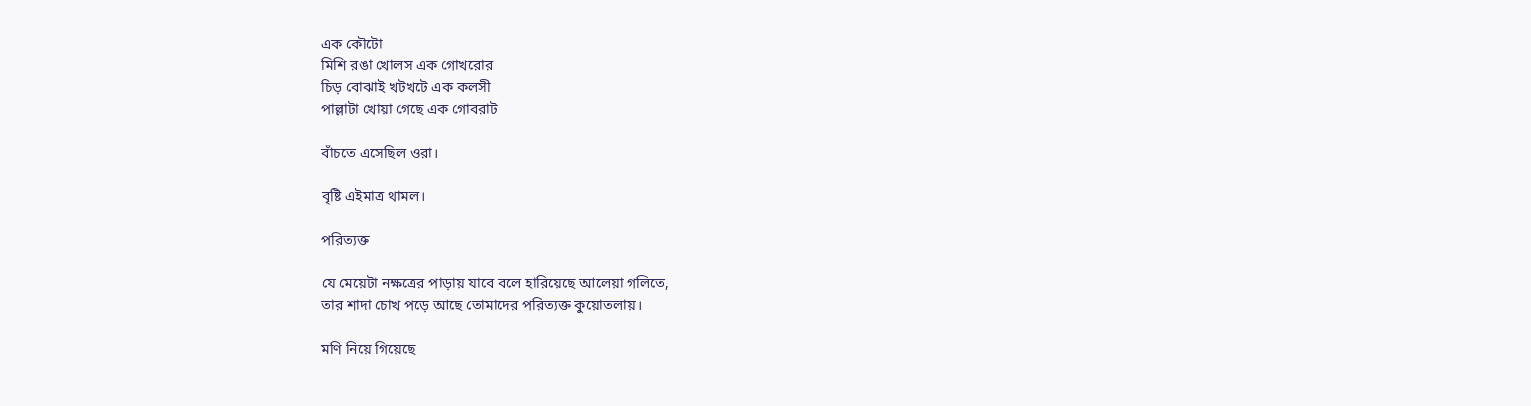এক কৌটো
মিশি রঙা খোলস এক গোখরোর
চিড় বোঝাই খটখটে এক কলসী
পাল্লাটা খোয়া গেছে এক গোবরাট

বাঁচতে এসেছিল ওরা।

বৃষ্টি এইমাত্র থামল।

পরিত্যক্ত

যে মেয়েটা নক্ষত্রের পাড়ায় যাবে বলে হারিয়েছে আলেয়া গলিতে,
তার শাদা চোখ পড়ে আছে তোমাদের পরিত্যক্ত কুয়োতলায়।

মণি নিয়ে গিয়েছে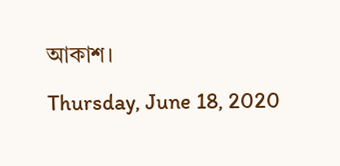আকাশ।

Thursday, June 18, 2020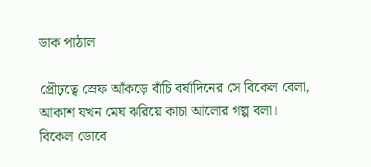ডাক পাঠাল

প্রৌঢ়ত্বে স্রেফ আঁকড়ে বাঁচি বর্ষাদিনের সে বিকেল বেলা,
আকাশ যখন মেঘ ঝরিয়ে কাচা আলোর গল্প বলা।
বিকেল ডোবে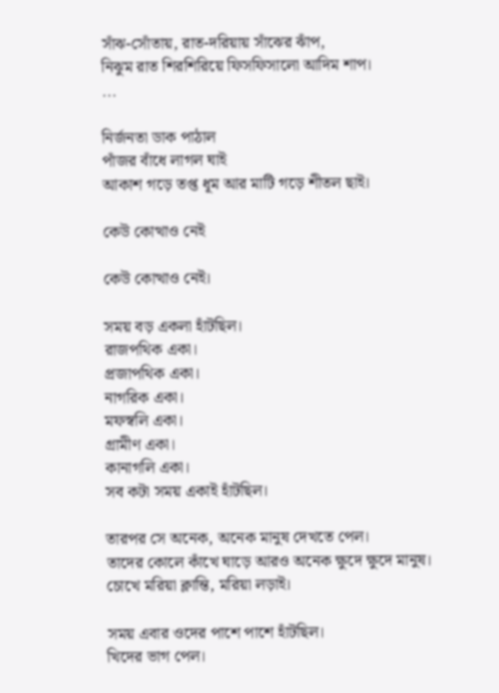সাঁঝ-সোঁতায়, রাত-দরিয়ায় সাঁঝের ঝাঁপ,
নিঝুম রাত শিরশিরিয়ে ফিসফিসালো আদিম শাপ।
...

নির্জনতা ডাক পাঠাল
পাঁজর বাঁধে লাগল ঘাই
আকাশ গড়ে তপ্ত ধূম আর মাটি গড়ে শীতল ছাই।

কেউ কোত্থাও নেই

কেউ কোত্থাও নেই।

সময় বড় একলা হাঁটছিল।
রাজপথিক একা।
প্রজাপথিক একা।
নাগরিক একা।
মফস্বলি একা।
গ্রামীণ একা।
কানাগলি একা।
সব কটা সময় একাই হাঁটছিল।

তারপর সে অনেক, অনেক মানুষ দেখতে পেল।
তাদের কোলে কাঁখে ঘাড়ে আরও অনেক ক্ষুদে ক্ষুদে মানুষ।
চোখে মরিয়া ক্লান্তি, মরিয়া লড়াই।

সময় এবার ওদের পাশে পাশে হাঁটছিল।
খিদের ভাগ পেল।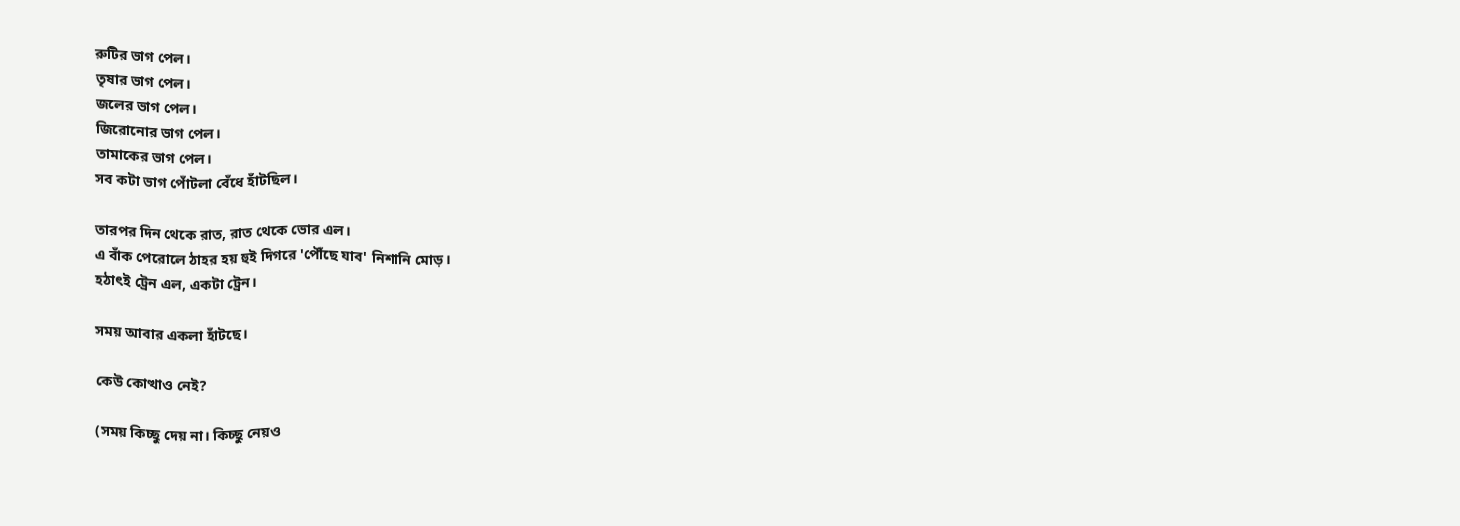রুটির ভাগ পেল।
তৃষার ভাগ পেল।
জলের ভাগ পেল।
জিরোনোর ভাগ পেল।
তামাকের ভাগ পেল।
সব কটা ভাগ পোঁটলা বেঁধে হাঁটছিল।

তারপর দিন থেকে রাত, রাত থেকে ভোর এল।
এ বাঁক পেরোলে ঠাহর হয় হুই দিগরে 'পৌঁছে যাব' নিশানি মোড়।
হঠাৎই ট্রেন এল, একটা ট্রেন।

সময় আবার একলা হাঁটছে।

কেউ কোত্থাও নেই?

(সময় কিচ্ছু দেয় না। কিচ্ছু নেয়ও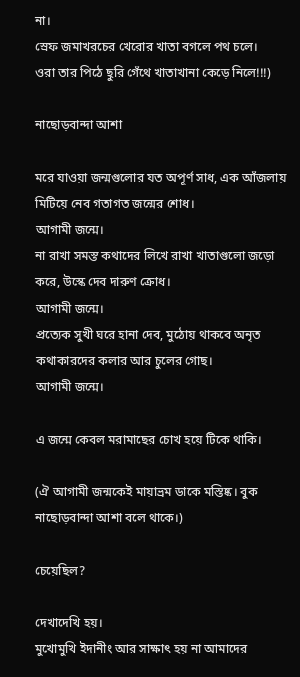না।
স্রেফ জমাখরচের খেরোর খাতা বগলে পথ চলে।
ওরা তার পিঠে ছুরি গেঁথে খাতাখানা কেড়ে নিলে!!!)

নাছোড়বান্দা আশা

মরে যাওয়া জন্মগুলোর যত অপূর্ণ সাধ, এক আঁজলায় মিটিয়ে নেব গতাগত জন্মের শোধ।
আগামী জন্মে।
না রাখা সমস্ত কথাদের লিখে রাখা খাতাগুলো জড়ো করে, উস্কে দেব দারুণ ক্রোধ।
আগামী জন্মে।
প্রত্যেক সুখী ঘরে হানা দেব, মুঠোয় থাকবে অনৃত কথাকারদের কলার আর চুলের গোছ।
আগামী জন্মে।

এ জন্মে কেবল মরামাছের চোখ হয়ে টিকে থাকি।

(ঐ আগামী জন্মকেই মায়াভ্রম ডাকে মস্তিষ্ক। বুক নাছোড়বান্দা আশা বলে থাকে।)

চেয়েছিল?

দেখাদেখি হয়।
মুখোমুখি ইদানীং আর সাক্ষাৎ হয় না আমাদের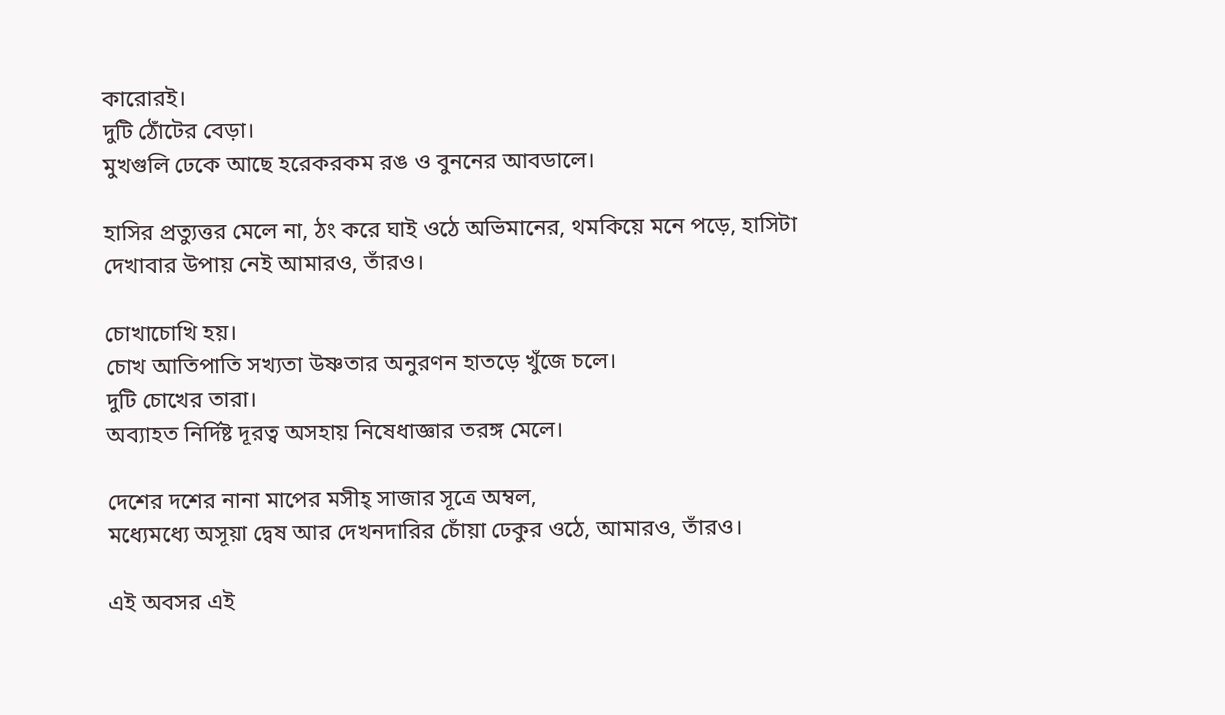কারোরই।
দুটি ঠোঁটের বেড়া।
মুখগুলি ঢেকে আছে হরেকরকম রঙ ও বুননের আবডালে।

হাসির প্রত্যুত্তর মেলে না, ঠং করে ঘাই ওঠে অভিমানের, থমকিয়ে মনে পড়ে, হাসিটা দেখাবার উপায় নেই আমারও, তাঁরও।

চোখাচোখি হয়।
চোখ আতিপাতি সখ্যতা উষ্ণতার অনুরণন হাতড়ে খুঁজে চলে।
দুটি চোখের তারা।
অব্যাহত নির্দিষ্ট দূরত্ব অসহায় নিষেধাজ্ঞার তরঙ্গ মেলে।

দেশের দশের নানা মাপের মসীহ্‌ সাজার সূত্রে অম্বল,
মধ্যেমধ্যে অসূয়া দ্বেষ আর দেখনদারির চোঁয়া ঢেকুর ওঠে, আমারও, তাঁরও।

এই অবসর এই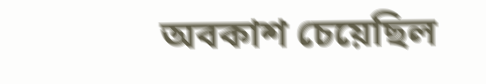অবকাশ চেয়েছিল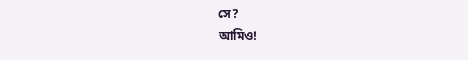সে?
আমিও!